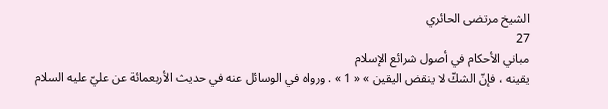الشيخ مرتضى الحائري
27
مباني الأحكام في أصول شرائع الإسلام
يقينه ، فإنّ الشكّ لا ينقض اليقين » « 1 » . ورواه في الوسائل عنه في حديث الأربعمائة عن عليّ عليه السلام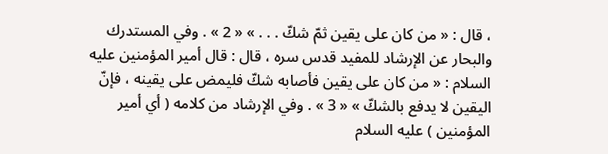، قال : « من كان على يقين ثمّ شكّ . . . » « 2 » . وفي المستدرك والبحار عن الإرشاد للمفيد قدس سره ، قال : قال أمير المؤمنين عليه السلام : « من كان على يقين فأصابه شكّ فليمض على يقينه ، فإنّ اليقين لا يدفع بالشكّ » « 3 » . وفي الإرشاد من كلامه ( أي أمير المؤمنين ) عليه السلام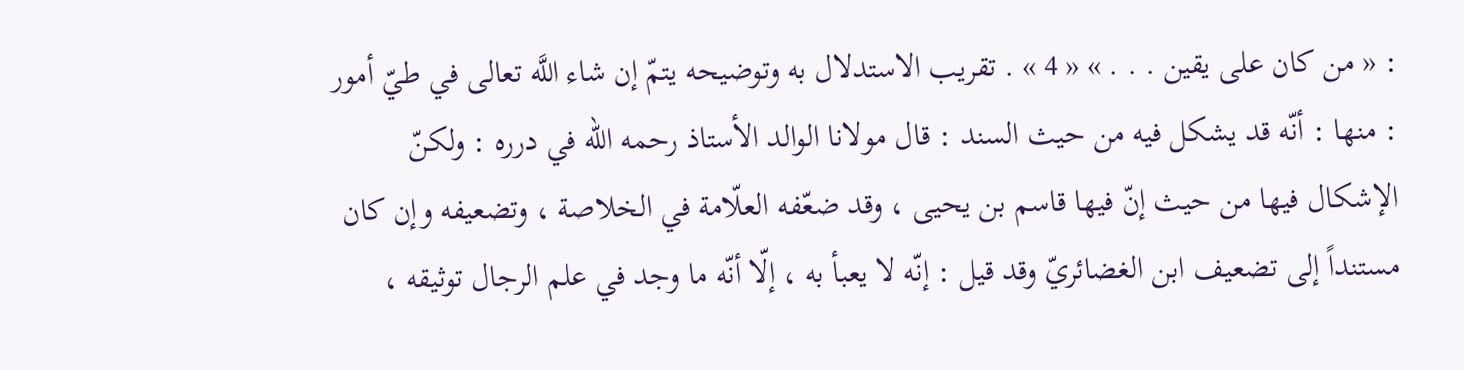: « من كان على يقين . . . » « 4 » . تقريب الاستدلال به وتوضيحه يتمّ إن شاء اللَّه تعالى في طيّ أمور : منها : أنّه قد يشكل فيه من حيث السند : قال مولانا الوالد الأستاذ رحمه الله في درره : ولكنّ الإشكال فيها من حيث إنّ فيها قاسم بن يحيى ، وقد ضعّفه العلّامة في الخلاصة ، وتضعيفه وإن كان مستنداً إلى تضعيف ابن الغضائريّ وقد قيل : إنّه لا يعبأ به ، إلّا أنّه ما وجد في علم الرجال توثيقه ،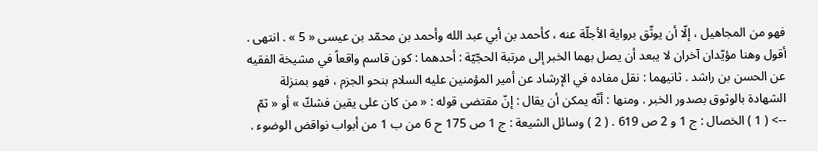فهو من المجاهيل ، إلّا أن يوثّق برواية الأجلّة عنه ، كأحمد بن أبي عبد الله وأحمد بن محمّد بن عيسى « 5 » . انتهى . أقول وهنا مؤيّدان آخران لا يبعد أن يصل بهما الخبر إلى مرتبة الحجّيّة : أحدهما : كون قاسم واقعاً في مشيخة الفقيه عن الحسن بن راشد . ثانيهما : نقل مفاده في الإرشاد عن أمير المؤمنين عليه السلام بنحو الجزم ، فهو بمنزلة الشهادة بالوثوق بصدور الخبر . ومنها : أنّه يمكن أن يقال : إنّ مقتضى قوله : « من كان على يقين فشكّ » أو « ثمّ
--> ( 1 ) الخصال : ج 1 و 2 ص 619 . ( 2 ) وسائل الشيعة : ج 1 ص 175 ح 6 من ب 1 من أبواب نواقض الوضوء .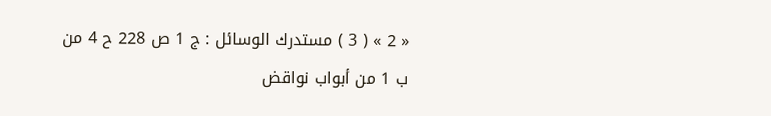« 2 » ( 3 ) مستدرك الوسائل : ج 1 ص 228 ح 4 من ب 1 من أبواب نواقض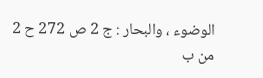الوضوء ، والبحار : ج 2 ص 272 ح 2 من ب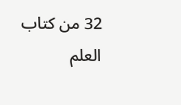32 من كتاب العلم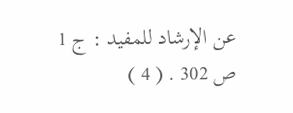عن الإرشاد للمفيد : ج 1 ص 302 . ( 4 )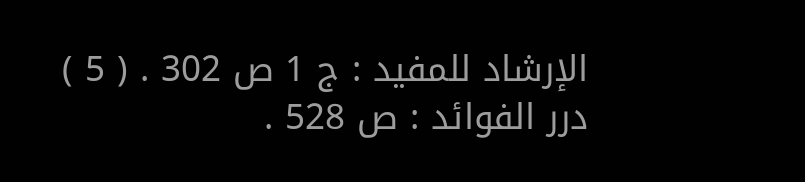الإرشاد للمفيد : ج 1 ص 302 . ( 5 ) درر الفوائد : ص 528 .